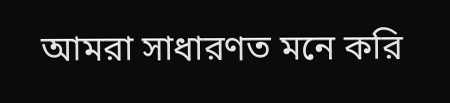আমরা সাধারণত মনে করি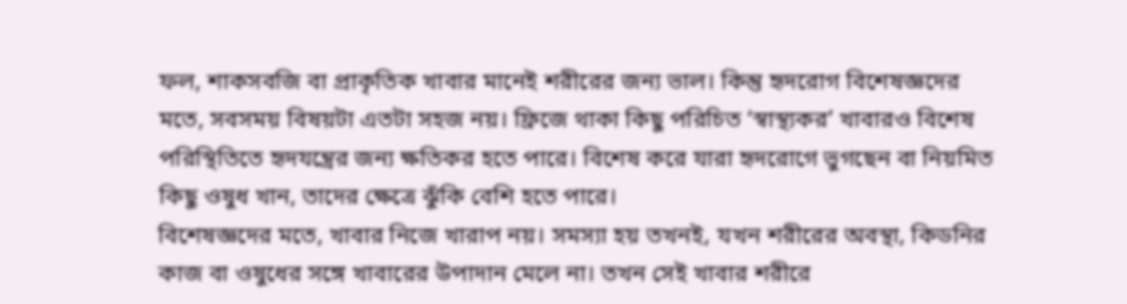ফল, শাকসবজি বা প্রাকৃতিক খাবার মানেই শরীরের জন্য ভাল। কিন্তু হৃদরোগ বিশেষজ্ঞদের মতে, সবসময় বিষয়টা এতটা সহজ নয়। ফ্রিজে থাকা কিছু পরিচিত ‘স্বাস্থ্যকর’ খাবারও বিশেষ পরিস্থিতিতে হৃদযন্ত্রের জন্য ক্ষতিকর হতে পারে। বিশেষ করে যারা হৃদরোগে ভুগছেন বা নিয়মিত কিছু ওষুধ খান, তাদের ক্ষেত্রে ঝুঁকি বেশি হতে পারে।
বিশেষজ্ঞদের মতে, খাবার নিজে খারাপ নয়। সমস্যা হয় তখনই, যখন শরীরের অবস্থা, কিডনির কাজ বা ওষুধের সঙ্গে খাবারের উপাদান মেলে না। তখন সেই খাবার শরীরে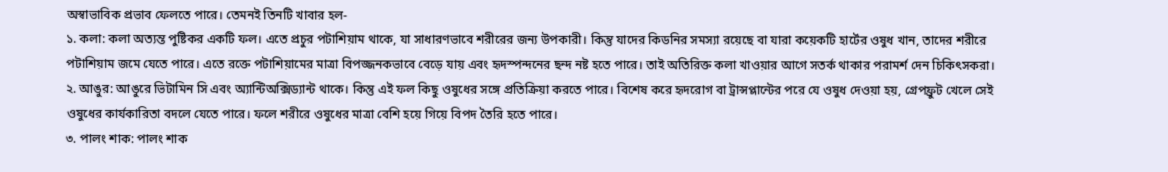অস্বাভাবিক প্রভাব ফেলতে পারে। তেমনই তিনটি খাবার হল-
১. কলা: কলা অত্যন্ত পুষ্টিকর একটি ফল। এতে প্রচুর পটাশিয়াম থাকে, যা সাধারণভাবে শরীরের জন্য উপকারী। কিন্তু যাদের কিডনির সমস্যা রয়েছে বা যারা কয়েকটি হার্টের ওষুধ খান, তাদের শরীরে পটাশিয়াম জমে যেতে পারে। এতে রক্তে পটাশিয়ামের মাত্রা বিপজ্জনকভাবে বেড়ে যায় এবং হৃদস্পন্দনের ছন্দ নষ্ট হতে পারে। তাই অতিরিক্ত কলা খাওয়ার আগে সতর্ক থাকার পরামর্শ দেন চিকিৎসকরা।
২. আঙুর: আঙুরে ভিটামিন সি এবং অ্যান্টিঅক্সিড্যান্ট থাকে। কিন্তু এই ফল কিছু ওষুধের সঙ্গে প্রতিক্রিয়া করতে পারে। বিশেষ করে হৃদরোগ বা ট্রান্সপ্লান্টের পরে যে ওষুধ দেওয়া হয়, গ্রেপফ্রুট খেলে সেই ওষুধের কার্যকারিতা বদলে যেতে পারে। ফলে শরীরে ওষুধের মাত্রা বেশি হয়ে গিয়ে বিপদ তৈরি হতে পারে।
৩. পালং শাক: পালং শাক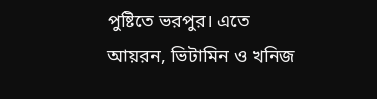পুষ্টিতে ভরপুর। এতে আয়রন, ভিটামিন ও খনিজ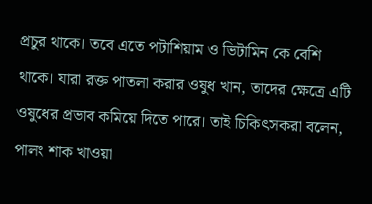প্রচুর থাকে। তবে এতে পটাশিয়াম ও ভিটামিন কে বেশি থাকে। যারা রক্ত পাতলা করার ওষুধ খান, তাদের ক্ষেত্রে এটি ওষুধের প্রভাব কমিয়ে দিতে পারে। তাই চিকিৎসকরা বলেন, পালং শাক খাওয়া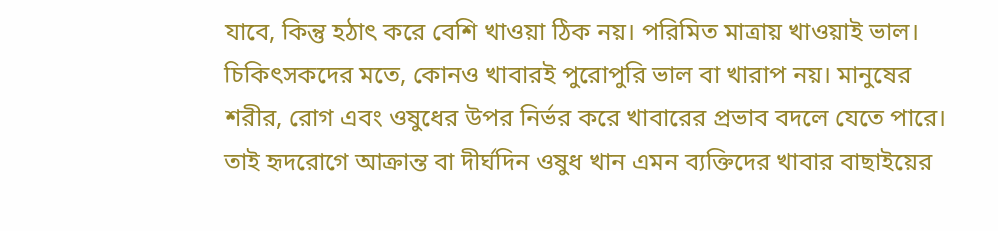যাবে, কিন্তু হঠাৎ করে বেশি খাওয়া ঠিক নয়। পরিমিত মাত্রায় খাওয়াই ভাল।
চিকিৎসকদের মতে, কোনও খাবারই পুরোপুরি ভাল বা খারাপ নয়। মানুষের শরীর, রোগ এবং ওষুধের উপর নির্ভর করে খাবারের প্রভাব বদলে যেতে পারে। তাই হৃদরোগে আক্রান্ত বা দীর্ঘদিন ওষুধ খান এমন ব্যক্তিদের খাবার বাছাইয়ের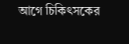আগে চিকিৎসকের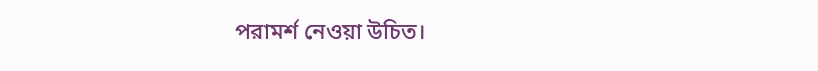পরামর্শ নেওয়া উচিত।